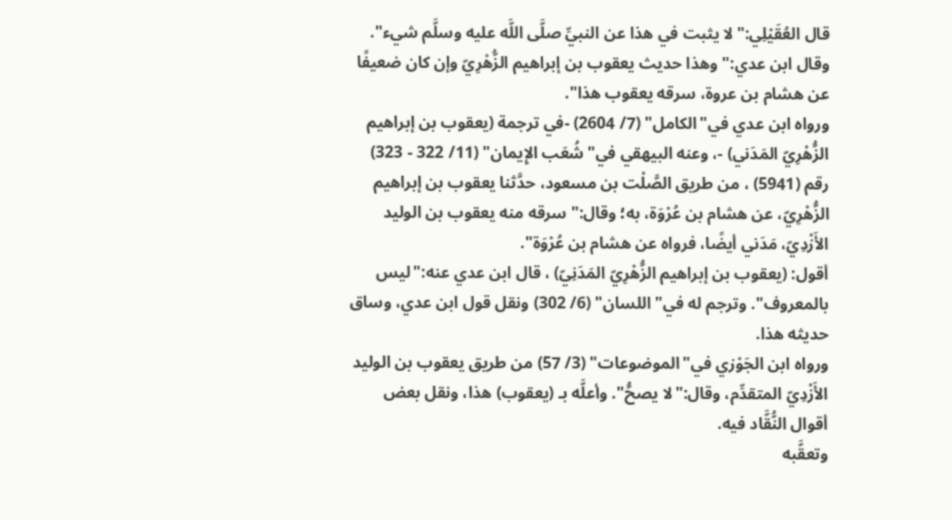قال العُقَيْلِي:"لا يثبت في هذا عن النبيِّ صلَّى اللَّه عليه وسلَّم شيء".
وقال ابن عدي:"وهذا حديث يعقوب بن إبراهيم الزُّهْرِيّ وإن كان ضعيفًا عن هشام بن عروة، سرقه يعقوب هذا".
ورواه ابن عدي في"الكامل" (7/ 2604) -في ترجمة (يعقوب بن إبراهيم الزُّهْرِيّ المَدَني) -، وعنه البيهقي في"شُعَب الإِيمان" (11/ 322 - 323) رقم (5941) ، من طريق الصَّلْت بن مسعود، حدَّثنا يعقوب بن إبراهيم الزُّهْرِيّ، عن هشام بن عُرْوَة، به؛ وقال:"سرقه منه يعقوب بن الوليد الأَزْدِيّ، مَدَني أيضًا، فرواه عن هشام بن عُرْوَة".
أقول: (يعقوب بن إبراهيم الزُّهْرِيّ المَدَنِيّ) ، قال ابن عدي عنه:"ليس بالمعروف". وترجم له في"اللسان" (6/ 302) ونقل قول ابن عدي، وساق حديثه هذا.
ورواه ابن الجَوْزي في"الموضوعات" (3/ 57) من طريق يعقوب بن الوليد الأَزْدِيّ المتقدِّم، وقال:"لا يصحُّ". وأعلَّه بـ (يعقوب) هذا، ونقل بعض أقوال النُّقَّاد فيه.
وتعقَّبه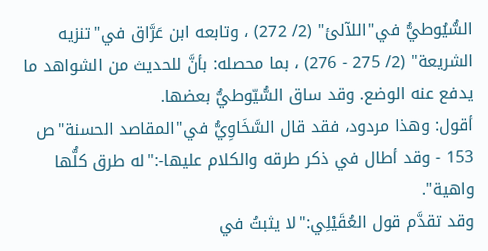السُّيُوطيُّ في"اللآلئ" (2/ 272) ، وتابعه ابن عَرَّاق في"تنزيه الشريعة" (2/ 275 - 276) ، بما محصله: بأنَّ للحديث من الشواهد ما يدفع عنه الوضع. وقد ساق السُّيّوطيُّ بعضها.
أقول: وهذا مردود، فقد قال السَّخَاوِيُّ في"المقاصد الحسنة"ص 153 - وقد أطال في ذكر طرقه والكلام عليها-:"له طرق كلُّها واهية".
وقد تقدَّم قول العُقَيْلِي:"لا يثبتُ في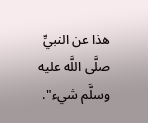هذا عن النبيِّ صلَّى اللَّه عليه وسلَّم شيء".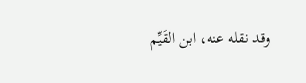وقد نقله عنه، ابن القَيِّم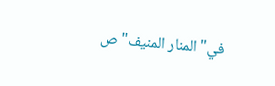في"المنار المنيف"ص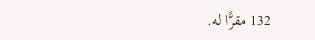132 مقرًّا له.